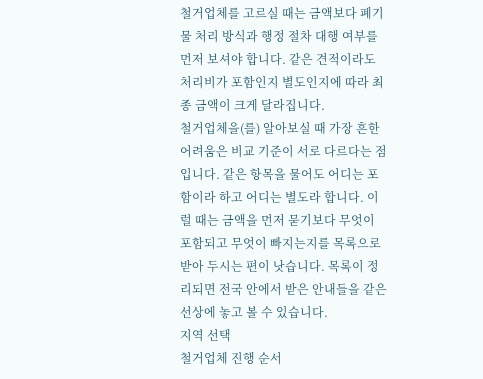철거업체를 고르실 때는 금액보다 폐기물 처리 방식과 행정 절차 대행 여부를 먼저 보셔야 합니다. 같은 견적이라도 처리비가 포함인지 별도인지에 따라 최종 금액이 크게 달라집니다.
철거업체을(를) 알아보실 때 가장 흔한 어려움은 비교 기준이 서로 다르다는 점입니다. 같은 항목을 물어도 어디는 포함이라 하고 어디는 별도라 합니다. 이럴 때는 금액을 먼저 묻기보다 무엇이 포함되고 무엇이 빠지는지를 목록으로 받아 두시는 편이 낫습니다. 목록이 정리되면 전국 안에서 받은 안내들을 같은 선상에 놓고 볼 수 있습니다.
지역 선택
철거업체 진행 순서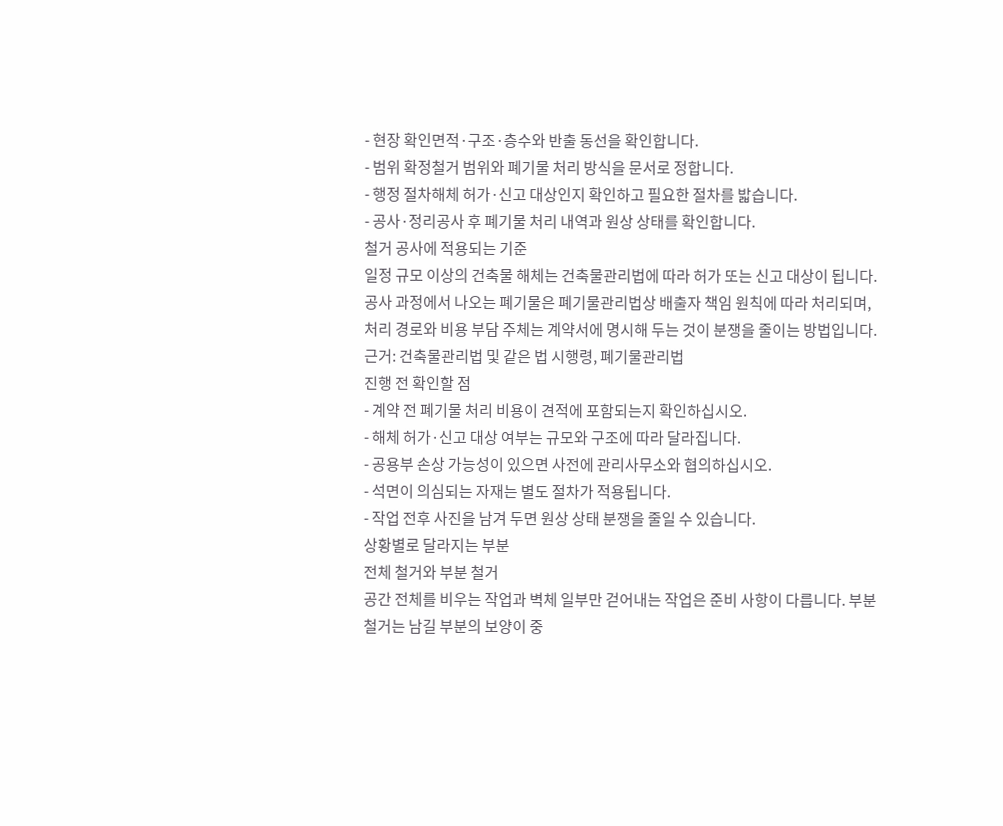- 현장 확인면적·구조·층수와 반출 동선을 확인합니다.
- 범위 확정철거 범위와 폐기물 처리 방식을 문서로 정합니다.
- 행정 절차해체 허가·신고 대상인지 확인하고 필요한 절차를 밟습니다.
- 공사·정리공사 후 폐기물 처리 내역과 원상 상태를 확인합니다.
철거 공사에 적용되는 기준
일정 규모 이상의 건축물 해체는 건축물관리법에 따라 허가 또는 신고 대상이 됩니다. 공사 과정에서 나오는 폐기물은 폐기물관리법상 배출자 책임 원칙에 따라 처리되며, 처리 경로와 비용 부담 주체는 계약서에 명시해 두는 것이 분쟁을 줄이는 방법입니다.
근거: 건축물관리법 및 같은 법 시행령, 폐기물관리법
진행 전 확인할 점
- 계약 전 폐기물 처리 비용이 견적에 포함되는지 확인하십시오.
- 해체 허가·신고 대상 여부는 규모와 구조에 따라 달라집니다.
- 공용부 손상 가능성이 있으면 사전에 관리사무소와 협의하십시오.
- 석면이 의심되는 자재는 별도 절차가 적용됩니다.
- 작업 전후 사진을 남겨 두면 원상 상태 분쟁을 줄일 수 있습니다.
상황별로 달라지는 부분
전체 철거와 부분 철거
공간 전체를 비우는 작업과 벽체 일부만 걷어내는 작업은 준비 사항이 다릅니다. 부분 철거는 남길 부분의 보양이 중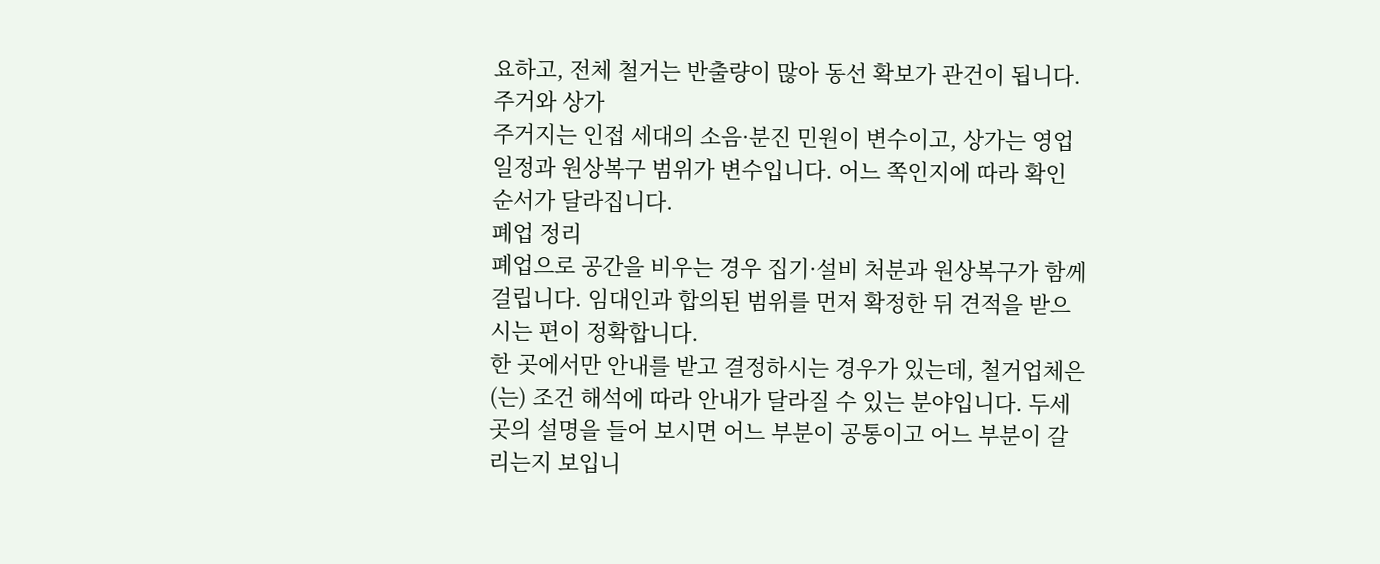요하고, 전체 철거는 반출량이 많아 동선 확보가 관건이 됩니다.
주거와 상가
주거지는 인접 세대의 소음·분진 민원이 변수이고, 상가는 영업 일정과 원상복구 범위가 변수입니다. 어느 쪽인지에 따라 확인 순서가 달라집니다.
폐업 정리
폐업으로 공간을 비우는 경우 집기·설비 처분과 원상복구가 함께 걸립니다. 임대인과 합의된 범위를 먼저 확정한 뒤 견적을 받으시는 편이 정확합니다.
한 곳에서만 안내를 받고 결정하시는 경우가 있는데, 철거업체은(는) 조건 해석에 따라 안내가 달라질 수 있는 분야입니다. 두세 곳의 설명을 들어 보시면 어느 부분이 공통이고 어느 부분이 갈리는지 보입니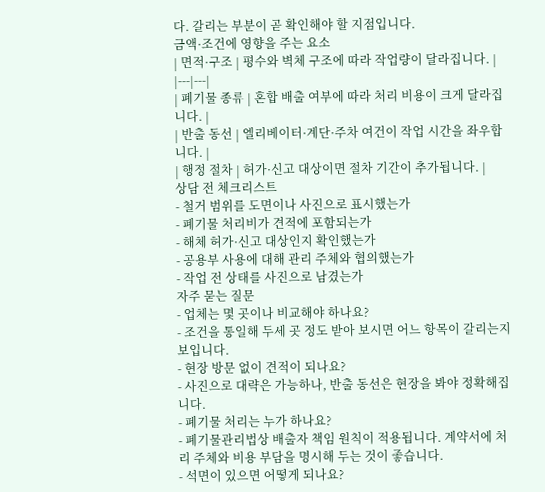다. 갈리는 부분이 곧 확인해야 할 지점입니다.
금액·조건에 영향을 주는 요소
| 면적·구조 | 평수와 벽체 구조에 따라 작업량이 달라집니다. |
|---|---|
| 폐기물 종류 | 혼합 배출 여부에 따라 처리 비용이 크게 달라집니다. |
| 반출 동선 | 엘리베이터·계단·주차 여건이 작업 시간을 좌우합니다. |
| 행정 절차 | 허가·신고 대상이면 절차 기간이 추가됩니다. |
상담 전 체크리스트
- 철거 범위를 도면이나 사진으로 표시했는가
- 폐기물 처리비가 견적에 포함되는가
- 해체 허가·신고 대상인지 확인했는가
- 공용부 사용에 대해 관리 주체와 협의했는가
- 작업 전 상태를 사진으로 남겼는가
자주 묻는 질문
- 업체는 몇 곳이나 비교해야 하나요?
- 조건을 통일해 두세 곳 정도 받아 보시면 어느 항목이 갈리는지 보입니다.
- 현장 방문 없이 견적이 되나요?
- 사진으로 대략은 가능하나, 반출 동선은 현장을 봐야 정확해집니다.
- 폐기물 처리는 누가 하나요?
- 폐기물관리법상 배출자 책임 원칙이 적용됩니다. 계약서에 처리 주체와 비용 부담을 명시해 두는 것이 좋습니다.
- 석면이 있으면 어떻게 되나요?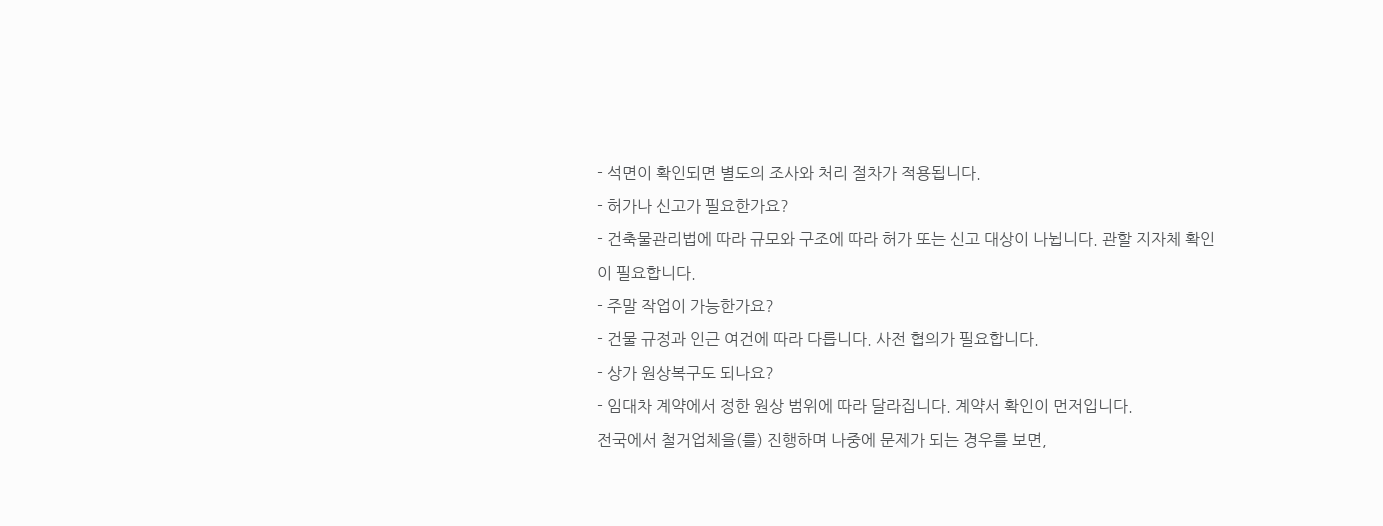- 석면이 확인되면 별도의 조사와 처리 절차가 적용됩니다.
- 허가나 신고가 필요한가요?
- 건축물관리법에 따라 규모와 구조에 따라 허가 또는 신고 대상이 나뉩니다. 관할 지자체 확인이 필요합니다.
- 주말 작업이 가능한가요?
- 건물 규정과 인근 여건에 따라 다릅니다. 사전 협의가 필요합니다.
- 상가 원상복구도 되나요?
- 임대차 계약에서 정한 원상 범위에 따라 달라집니다. 계약서 확인이 먼저입니다.
전국에서 철거업체을(를) 진행하며 나중에 문제가 되는 경우를 보면,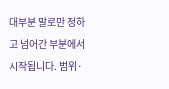대부분 말로만 정하고 넘어간 부분에서 시작됩니다. 범위·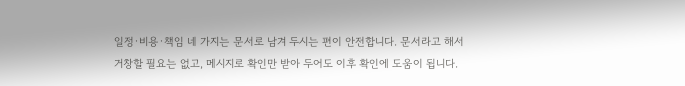일정·비용·책임 네 가지는 문서로 남겨 두시는 편이 안전합니다. 문서라고 해서 거창할 필요는 없고, 메시지로 확인만 받아 두어도 이후 확인에 도움이 됩니다.